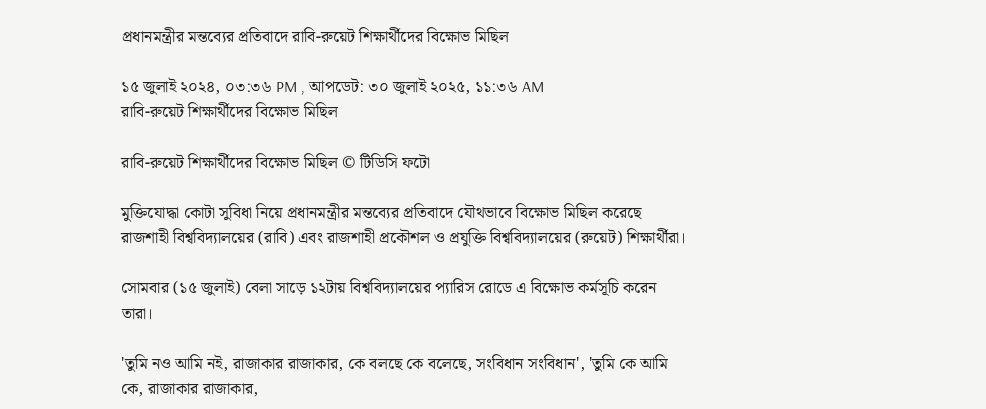প্রধানমন্ত্রীর মন্তব্যের প্রতিবাদে রাবি-রুয়েট শিক্ষার্থীদের বিক্ষোভ মিছিল

১৫ জুলাই ২০২৪, ০৩:৩৬ PM , আপডেট: ৩০ জুলাই ২০২৫, ১১:৩৬ AM
রাবি-রুয়েট শিক্ষার্থীদের বিক্ষোভ মিছিল

রাবি-রুয়েট শিক্ষার্থীদের বিক্ষোভ মিছিল © টিডিসি ফটো

মুক্তিযোদ্ধা কোটা সুবিধা নিয়ে প্রধানমন্ত্রীর মন্তব্যের প্রতিবাদে যৌথভাবে বিক্ষোভ মিছিল করেছে রাজশাহী বিশ্ববিদ্যালয়ের (রাবি) এবং রাজশাহী প্রকৌশল ও প্রযুক্তি বিশ্ববিদ্যালয়ের (রুয়েট) শিক্ষার্থীরা।

সোমবার (১৫ জুলাই) বেলা সাড়ে ১২টায় বিশ্ববিদ্যালয়ের প্যারিস রোডে এ বিক্ষোভ কর্মসূচি করেন তারা।

'তুমি নও আমি নই, রাজাকার রাজাকার, কে বলছে কে বলেছে, সংবিধান সংবিধান', 'তুমি কে আমি কে, রাজাকার রাজাকার,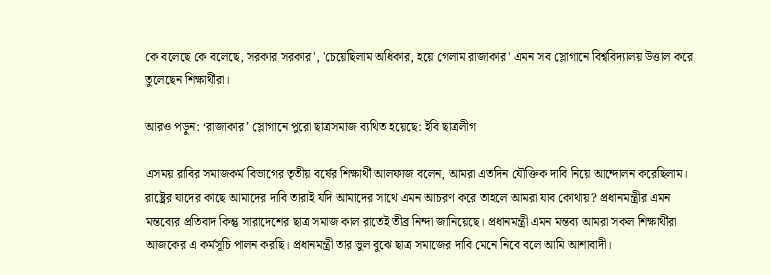কে বলেছে কে বলেছে, সরকার সরকার', 'চেয়েছিলাম অধিকার, হয়ে গেলাম রাজাকার' এমন সব স্লোগানে বিশ্ববিদ্যালয় উত্তাল করে তুলেছেন শিক্ষার্থীরা।

আরও পড়ুন: ‘রাজাকার’ স্লোগানে পুরো ছাত্রসমাজ ব্যথিত হয়েছে: ইবি ছাত্রলীগ

এসময় রাবির সমাজকর্ম বিভাগের তৃতীয় বর্ষের শিক্ষার্থী আলফাজ বলেন, আমরা এতদিন যৌক্তিক দাবি নিয়ে আন্দোলন করেছিলাম। রাষ্ট্রের যাদের কাছে আমাদের দাবি তারাই যদি আমাদের সাথে এমন আচরণ করে তাহলে আমরা যাব কোথায়? প্রধানমন্ত্রীর এমন মন্তব্যের প্রতিবাদ কিন্তু সারাদেশের ছাত্র সমাজ কাল রাতেই তীব্র নিন্দা জানিয়েছে। প্রধানমন্ত্রী এমন মন্তব্য আমরা সকল শিক্ষার্থীরা আজকের এ কর্মসূচি পালন করছি। প্রধানমন্ত্রী তার ভুল বুঝে ছাত্র সমাজের দাবি মেনে নিবে বলে আমি আশাবাদী।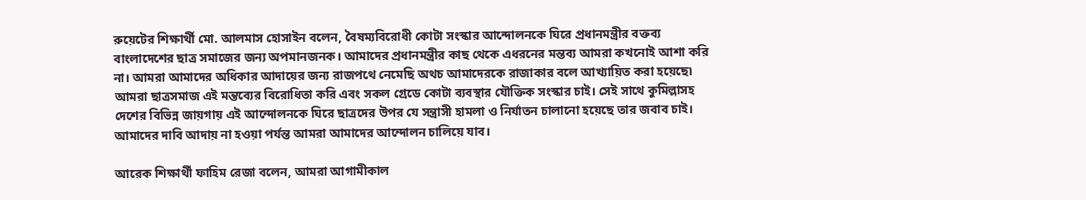রুয়েটের শিক্ষার্থী মো. আলমাস হোসাইন বলেন, বৈষম্যবিরোধী কোটা সংস্কার আন্দোলনকে ঘিরে প্রধানমন্ত্রীর বক্তব্য বাংলাদেশের ছাত্র সমাজের জন্য অপমানজনক। আমাদের প্রধানমন্ত্রীর কাছ থেকে এধরনের মন্তব্য আমরা কখনোই আশা করি না। আমরা আমাদের অধিকার আদায়ের জন্য রাজপথে নেমেছি অথচ আমাদেরকে রাজাকার বলে আখ্যায়িত করা হয়েছে৷ আমরা ছাত্রসমাজ এই মন্তব্যের বিরোধিতা করি এবং সকল গ্রেডে কোটা ব্যবস্থার যৌক্তিক সংস্কার চাই। সেই সাথে কুমিল্লাসহ দেশের বিভিন্ন জায়গায় এই আন্দোলনকে ঘিরে ছাত্রদের উপর যে সন্ত্রাসী হামলা ও নির্যাতন চালানো হয়েছে তার জবাব চাই। আমাদের দাবি আদায় না হওয়া পর্যন্ত আমরা আমাদের আন্দোলন চালিয়ে যাব।

আরেক শিক্ষার্থী ফাহিম রেজা বলেন, আমরা আগামীকাল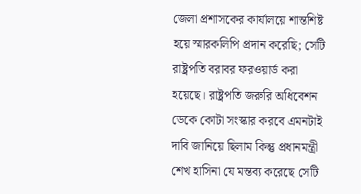জেলা প্রশাসকের কার্যালয়ে শান্তশিষ্ট হয়ে স্মারকলিপি প্রদান করেছি; সেটি রাষ্ট্রপতি বরাবর ফরওয়ার্ড করা হয়েছে। রাষ্ট্রপতি জরুরি অধিবেশন ডেকে কোটা সংস্কার করবে এমনটাই দাবি জানিয়ে ছিলাম কিন্তু প্রধানমন্ত্রী শেখ হাসিনা যে মন্তব্য করেছে সেটি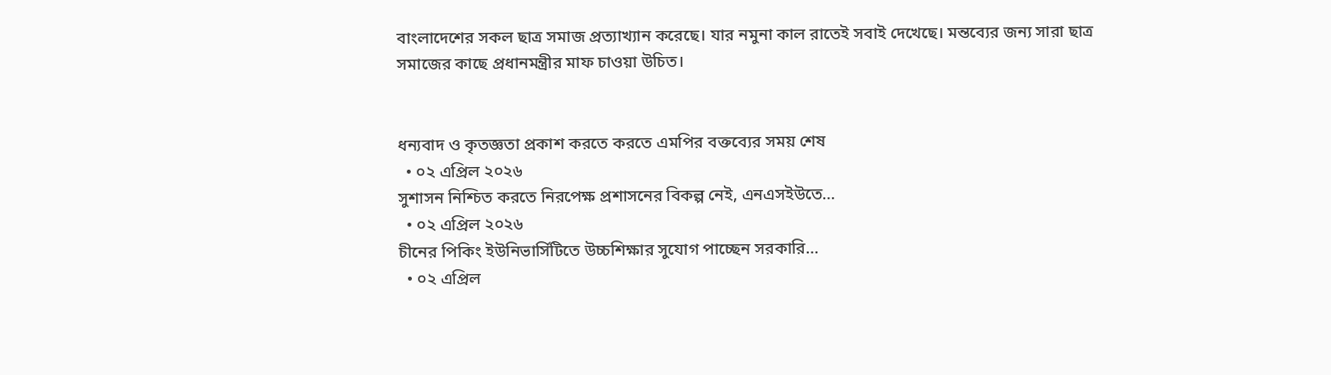বাংলাদেশের সকল ছাত্র সমাজ প্রত্যাখ্যান করেছে। যার নমুনা কাল রাতেই সবাই দেখেছে। মন্তব্যের জন্য সারা ছাত্র সমাজের কাছে প্রধানমন্ত্রীর মাফ চাওয়া উচিত।


ধন্যবাদ ও কৃতজ্ঞতা প্রকাশ করতে করতে এমপির বক্তব্যের সময় শেষ
  • ০২ এপ্রিল ২০২৬
সুশাসন নিশ্চিত করতে নিরপেক্ষ প্রশাসনের বিকল্প নেই, এনএসইউতে…
  • ০২ এপ্রিল ২০২৬
চীনের পিকিং ইউনিভার্সিটিতে উচ্চশিক্ষার সুযোগ পাচ্ছেন সরকারি…
  • ০২ এপ্রিল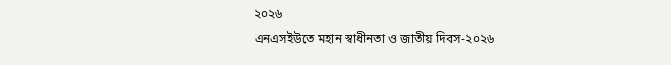২০২৬
এনএসইউতে মহান স্বাধীনতা ও জাতীয় দিবস-২০২৬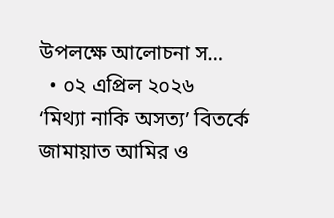উপলক্ষে আলোচনা স…
  • ০২ এপ্রিল ২০২৬
‘মিথ্যা নাকি অসত্য’ বিতর্কে জামায়াত আমির ও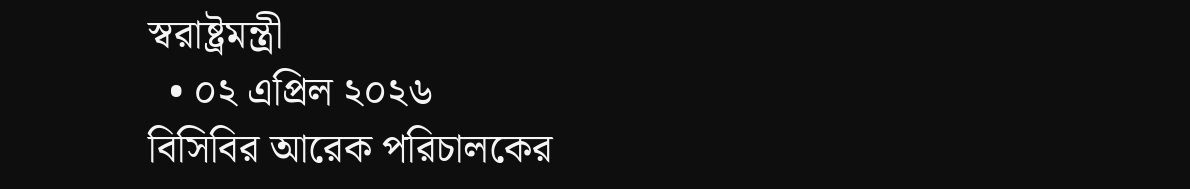স্বরাষ্ট্রমন্ত্রী
  • ০২ এপ্রিল ২০২৬
বিসিবির আরেক পরিচালকের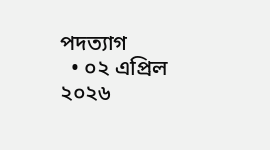পদত্যাগ
  • ০২ এপ্রিল ২০২৬